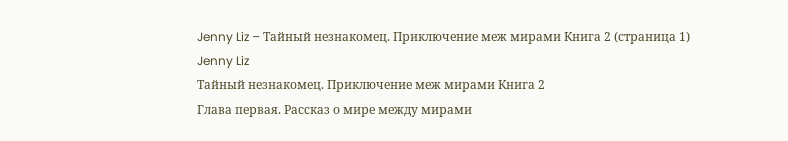Jenny Liz – Тайный незнакомец. Приключение меж мирами Книга 2 (страница 1)
Jenny Liz
Тайный незнакомец. Приключение меж мирами Книга 2
Глава первая. Рассказ о мире между мирами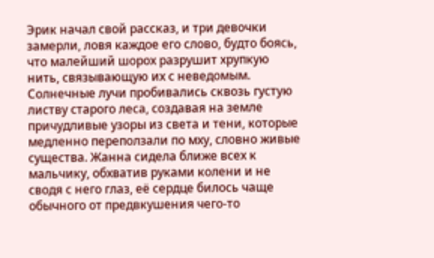Эрик начал свой рассказ, и три девочки замерли, ловя каждое его слово, будто боясь, что малейший шорох разрушит хрупкую нить, связывающую их с неведомым. Солнечные лучи пробивались сквозь густую листву старого леса, создавая на земле причудливые узоры из света и тени, которые медленно переползали по мху, словно живые существа. Жанна сидела ближе всех к мальчику, обхватив руками колени и не сводя с него глаз, её сердце билось чаще обычного от предвкушения чего-то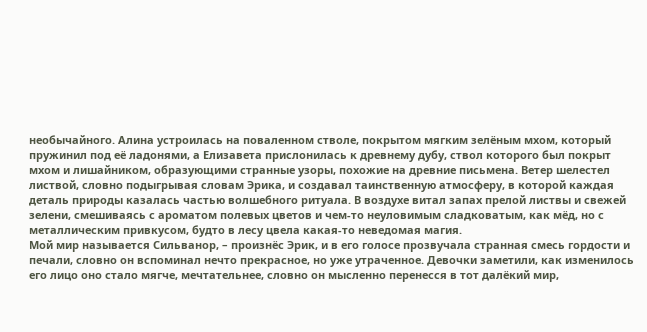необычайного. Алина устроилась на поваленном стволе, покрытом мягким зелёным мхом, который пружинил под её ладонями, а Елизавета прислонилась к древнему дубу, ствол которого был покрыт мхом и лишайником, образующими странные узоры, похожие на древние письмена. Ветер шелестел листвой, словно подыгрывая словам Эрика, и создавал таинственную атмосферу, в которой каждая деталь природы казалась частью волшебного ритуала. В воздухе витал запах прелой листвы и свежей зелени, смешиваясь с ароматом полевых цветов и чем-то неуловимым сладковатым, как мёд, но с металлическим привкусом, будто в лесу цвела какая-то неведомая магия.
Мой мир называется Сильванор, – произнёс Эрик, и в его голосе прозвучала странная смесь гордости и печали, словно он вспоминал нечто прекрасное, но уже утраченное. Девочки заметили, как изменилось его лицо оно стало мягче, мечтательнее, словно он мысленно перенесся в тот далёкий мир,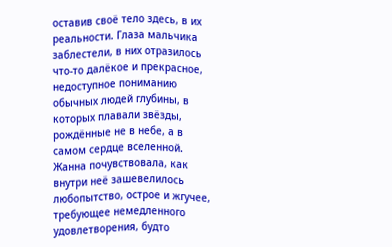оставив своё тело здесь, в их реальности. Глаза мальчика заблестели, в них отразилось что-то далёкое и прекрасное, недоступное пониманию обычных людей глубины, в которых плавали звёзды, рождённые не в небе, а в самом сердце вселенной. Жанна почувствовала, как внутри неё зашевелилось любопытство, острое и жгучее, требующее немедленного удовлетворения, будто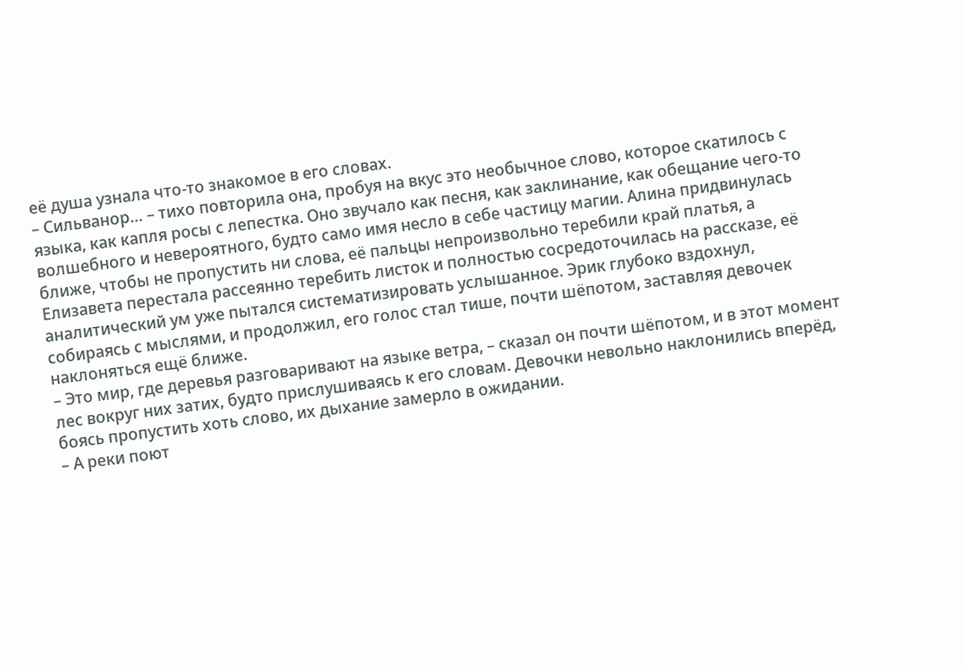её душа узнала что-то знакомое в его словах.
– Сильванор… – тихо повторила она, пробуя на вкус это необычное слово, которое скатилось с языка, как капля росы с лепестка. Оно звучало как песня, как заклинание, как обещание чего-то волшебного и невероятного, будто само имя несло в себе частицу магии. Алина придвинулась ближе, чтобы не пропустить ни слова, её пальцы непроизвольно теребили край платья, а Елизавета перестала рассеянно теребить листок и полностью сосредоточилась на рассказе, её аналитический ум уже пытался систематизировать услышанное. Эрик глубоко вздохнул, собираясь с мыслями, и продолжил, его голос стал тише, почти шёпотом, заставляя девочек наклоняться ещё ближе.
– Это мир, где деревья разговаривают на языке ветра, – сказал он почти шёпотом, и в этот момент лес вокруг них затих, будто прислушиваясь к его словам. Девочки невольно наклонились вперёд, боясь пропустить хоть слово, их дыхание замерло в ожидании.
– А реки поют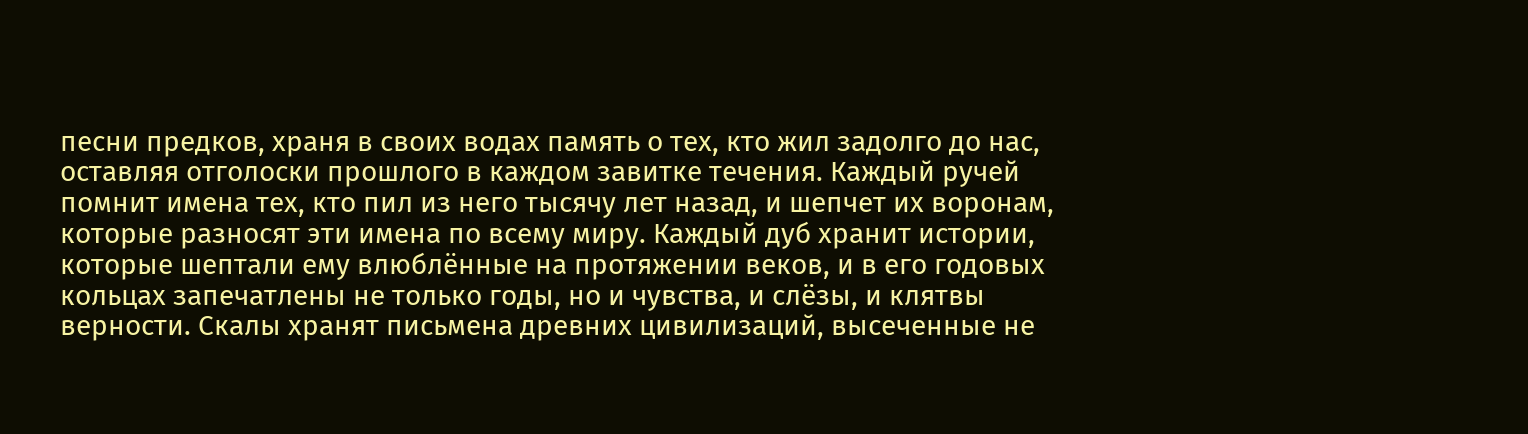песни предков, храня в своих водах память о тех, кто жил задолго до нас, оставляя отголоски прошлого в каждом завитке течения. Каждый ручей помнит имена тех, кто пил из него тысячу лет назад, и шепчет их воронам, которые разносят эти имена по всему миру. Каждый дуб хранит истории, которые шептали ему влюблённые на протяжении веков, и в его годовых кольцах запечатлены не только годы, но и чувства, и слёзы, и клятвы верности. Скалы хранят письмена древних цивилизаций, высеченные не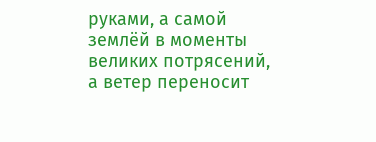руками, а самой землёй в моменты великих потрясений, а ветер переносит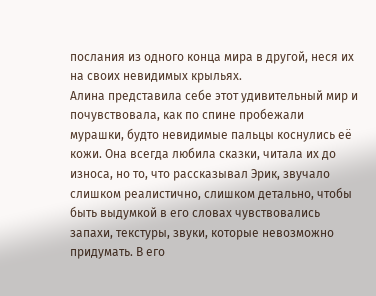послания из одного конца мира в другой, неся их на своих невидимых крыльях.
Алина представила себе этот удивительный мир и почувствовала, как по спине пробежали мурашки, будто невидимые пальцы коснулись её кожи. Она всегда любила сказки, читала их до износа, но то, что рассказывал Эрик, звучало слишком реалистично, слишком детально, чтобы быть выдумкой в его словах чувствовались запахи, текстуры, звуки, которые невозможно придумать. В его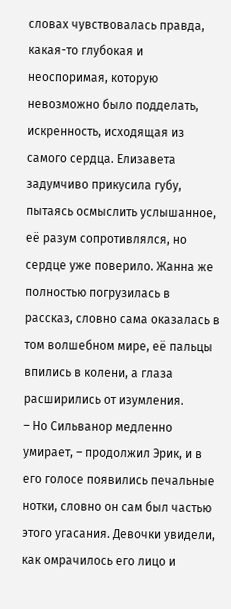словах чувствовалась правда, какая-то глубокая и неоспоримая, которую невозможно было подделать, искренность, исходящая из самого сердца. Елизавета задумчиво прикусила губу, пытаясь осмыслить услышанное, её разум сопротивлялся, но сердце уже поверило. Жанна же полностью погрузилась в рассказ, словно сама оказалась в том волшебном мире, её пальцы впились в колени, а глаза расширились от изумления.
– Но Сильванор медленно умирает, – продолжил Эрик, и в его голосе появились печальные нотки, словно он сам был частью этого угасания. Девочки увидели, как омрачилось его лицо и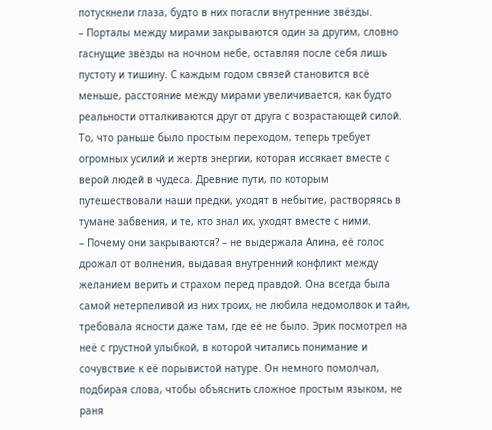потускнели глаза, будто в них погасли внутренние звёзды.
– Порталы между мирами закрываются один за другим, словно гаснущие звёзды на ночном небе, оставляя после себя лишь пустоту и тишину. С каждым годом связей становится всё меньше, расстояние между мирами увеличивается, как будто реальности отталкиваются друг от друга с возрастающей силой. То, что раньше было простым переходом, теперь требует огромных усилий и жертв энергии, которая иссякает вместе с верой людей в чудеса. Древние пути, по которым путешествовали наши предки, уходят в небытие, растворяясь в тумане забвения, и те, кто знал их, уходят вместе с ними.
– Почему они закрываются? – не выдержала Алина, её голос дрожал от волнения, выдавая внутренний конфликт между желанием верить и страхом перед правдой. Она всегда была самой нетерпеливой из них троих, не любила недомолвок и тайн, требовала ясности даже там, где её не было. Эрик посмотрел на неё с грустной улыбкой, в которой читались понимание и сочувствие к её порывистой натуре. Он немного помолчал, подбирая слова, чтобы объяснить сложное простым языком, не раня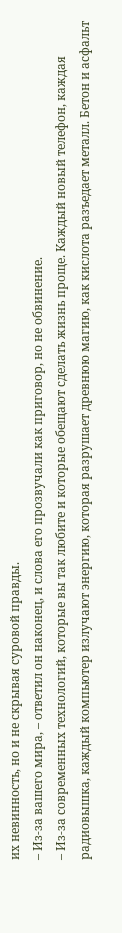их невинность, но и не скрывая суровой правды.
– Из-за вашего мира, – ответил он наконец, и слова его прозвучали как приговор, но не обвинение.
– Из-за современных технологий, которые вы так любите и которые обещают сделать жизнь проще. Каждый новый телефон, каждая радиовышка, каждый компьютер излучают энергию, которая разрушает древнюю магию, как кислота разъедает металл. Бетон и асфальт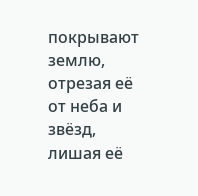покрывают землю, отрезая её от неба и звёзд, лишая её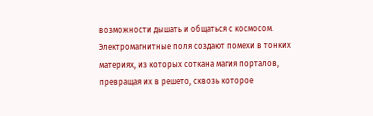возможности дышать и общаться с космосом. Электромагнитные поля создают помехи в тонких материях, из которых соткана магия порталов, превращая их в решето, сквозь которое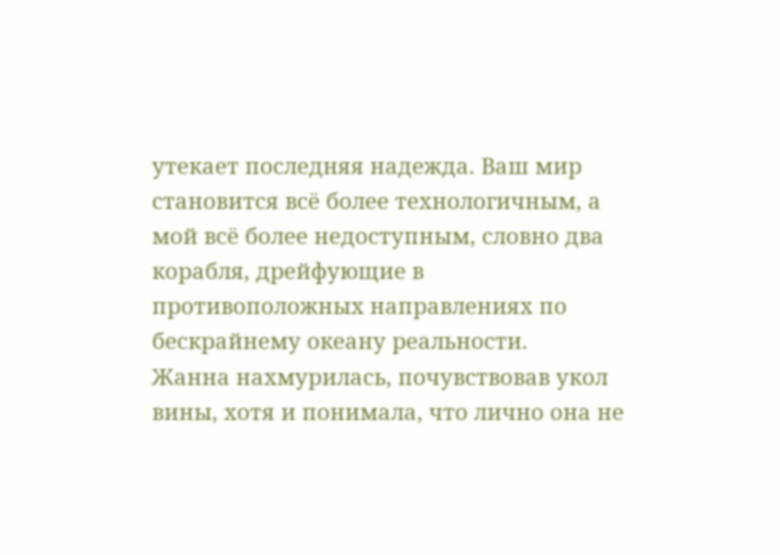утекает последняя надежда. Ваш мир становится всё более технологичным, а мой всё более недоступным, словно два корабля, дрейфующие в противоположных направлениях по бескрайнему океану реальности.
Жанна нахмурилась, почувствовав укол вины, хотя и понимала, что лично она не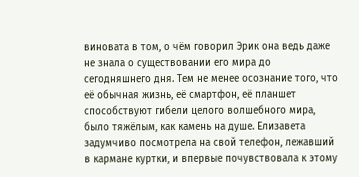виновата в том, о чём говорил Эрик она ведь даже не знала о существовании его мира до сегодняшнего дня. Тем не менее осознание того, что её обычная жизнь, её смартфон, её планшет способствуют гибели целого волшебного мира, было тяжёлым, как камень на душе. Елизавета задумчиво посмотрела на свой телефон, лежавший в кармане куртки, и впервые почувствовала к этому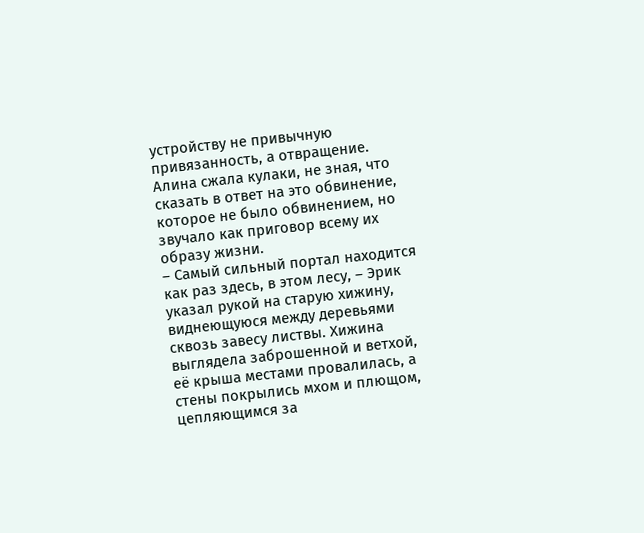устройству не привычную привязанность, а отвращение. Алина сжала кулаки, не зная, что сказать в ответ на это обвинение, которое не было обвинением, но звучало как приговор всему их образу жизни.
– Самый сильный портал находится как раз здесь, в этом лесу, – Эрик указал рукой на старую хижину, виднеющуюся между деревьями сквозь завесу листвы. Хижина выглядела заброшенной и ветхой, её крыша местами провалилась, а стены покрылись мхом и плющом, цепляющимся за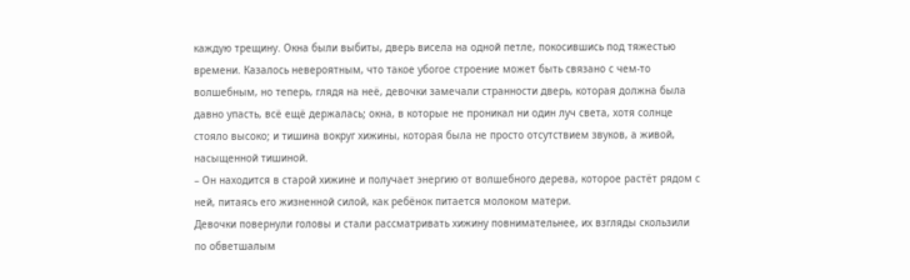каждую трещину. Окна были выбиты, дверь висела на одной петле, покосившись под тяжестью времени. Казалось невероятным, что такое убогое строение может быть связано с чем-то волшебным, но теперь, глядя на неё, девочки замечали странности дверь, которая должна была давно упасть, всё ещё держалась; окна, в которые не проникал ни один луч света, хотя солнце стояло высоко; и тишина вокруг хижины, которая была не просто отсутствием звуков, а живой, насыщенной тишиной.
– Он находится в старой хижине и получает энергию от волшебного дерева, которое растёт рядом с ней, питаясь его жизненной силой, как ребёнок питается молоком матери.
Девочки повернули головы и стали рассматривать хижину повнимательнее, их взгляды скользили по обветшалым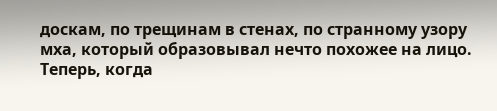доскам, по трещинам в стенах, по странному узору мха, который образовывал нечто похожее на лицо. Теперь, когда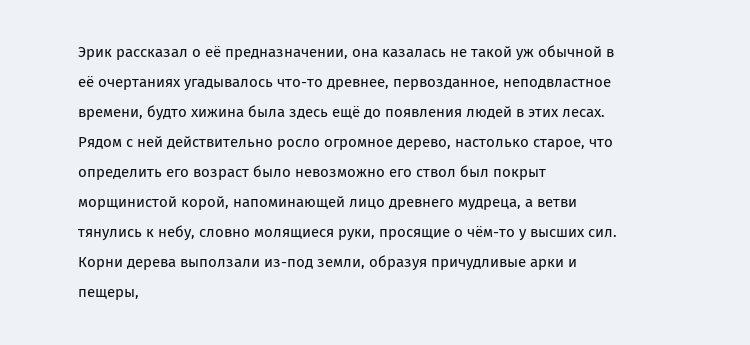Эрик рассказал о её предназначении, она казалась не такой уж обычной в её очертаниях угадывалось что-то древнее, первозданное, неподвластное времени, будто хижина была здесь ещё до появления людей в этих лесах. Рядом с ней действительно росло огромное дерево, настолько старое, что определить его возраст было невозможно его ствол был покрыт морщинистой корой, напоминающей лицо древнего мудреца, а ветви тянулись к небу, словно молящиеся руки, просящие о чём-то у высших сил. Корни дерева выползали из-под земли, образуя причудливые арки и пещеры,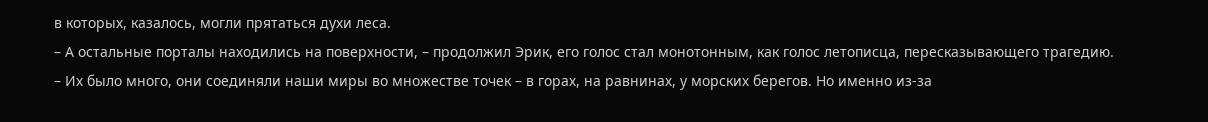в которых, казалось, могли прятаться духи леса.
– А остальные порталы находились на поверхности, – продолжил Эрик, его голос стал монотонным, как голос летописца, пересказывающего трагедию.
– Их было много, они соединяли наши миры во множестве точек – в горах, на равнинах, у морских берегов. Но именно из-за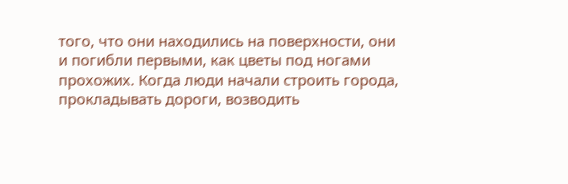того, что они находились на поверхности, они и погибли первыми, как цветы под ногами прохожих. Когда люди начали строить города, прокладывать дороги, возводить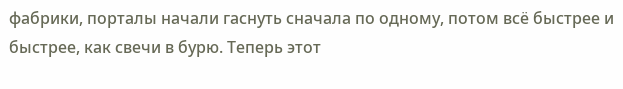фабрики, порталы начали гаснуть сначала по одному, потом всё быстрее и быстрее, как свечи в бурю. Теперь этот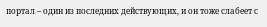портал – один из последних действующих, и он тоже слабеет с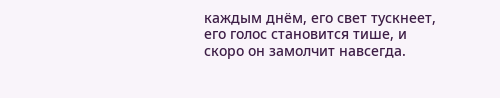каждым днём, его свет тускнеет, его голос становится тише, и скоро он замолчит навсегда.